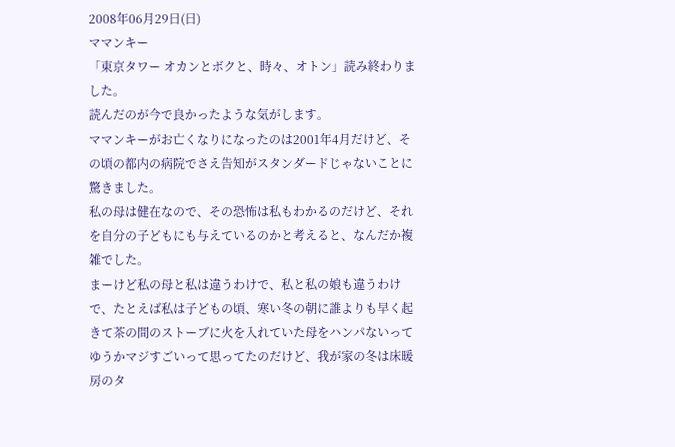2008年06月29日(日)
ママンキー
「東京タワー オカンとボクと、時々、オトン」読み終わりました。
読んだのが今で良かったような気がします。
ママンキーがお亡くなりになったのは2001年4月だけど、その頃の都内の病院でさえ告知がスタンダードじゃないことに驚きました。
私の母は健在なので、その恐怖は私もわかるのだけど、それを自分の子どもにも与えているのかと考えると、なんだか複雑でした。
まーけど私の母と私は違うわけで、私と私の娘も違うわけで、たとえば私は子どもの頃、寒い冬の朝に誰よりも早く起きて茶の間のストーブに火を入れていた母をハンパないってゆうかマジすごいって思ってたのだけど、我が家の冬は床暖房のタ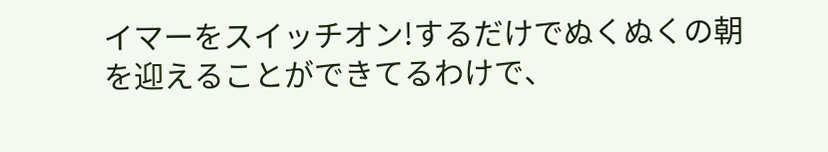イマーをスイッチオン!するだけでぬくぬくの朝を迎えることができてるわけで、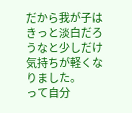だから我が子はきっと淡白だろうなと少しだけ気持ちが軽くなりました。
って自分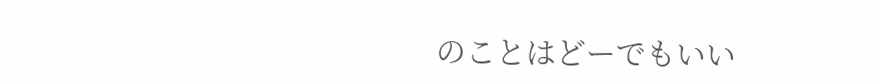のことはどーでもいい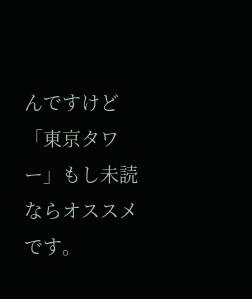んですけど「東京タワー」もし未読ならオススメです。